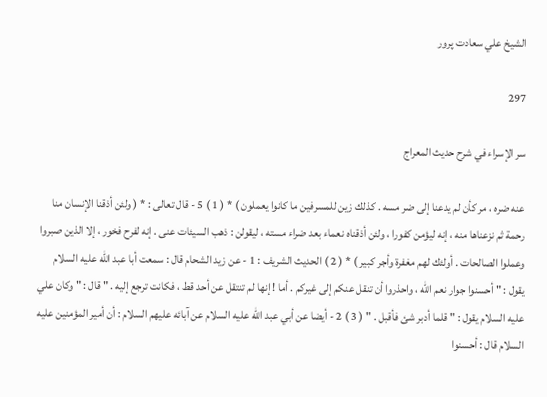الشيخ علي سعادت پرور

297

سر الإسراء في شرح حديث المعراج

عنه ضره ، مر كأن لم يدعنا إلى ضر مسه . كذلك زين للمسرفين ما كانوا يعملون ) * ( 1 ) 5 - قال تعالى : * ( ولئن أذقنا الإنسان منا رحمة ثم نزعناها منه ، إنه ليؤمن كفورا ، ولئن أذقناه نعماء بعد ضراء مسته ، ليقولن : ذهب السيئات عنى . إنه لفرح فخور ، إلا الذين صبروا وعملوا الصالحات . أولئك لهم مغفرة وأجر كبير ) * ( 2 ) الحديث الشريف : 1 - عن زيد الشحام قال : سمعت أبا عبد الله عليه السلام يقول : " أحسنوا جوار نعم الله ، واحذروا أن تنقل عنكم إلى غيركم . أما ! إنها لم تنتقل عن أحد قط ، فكانت ترجع إليه . " قال : " وكان علي عليه السلام يقول : " قلما أدبر شئ فأقبل . " ( 3 ) 2 - أيضا عن أبي عبد الله عليه السلام عن آبائه عليهم السلام : أن أمير المؤمنين عليه السلام قال : أحسنوا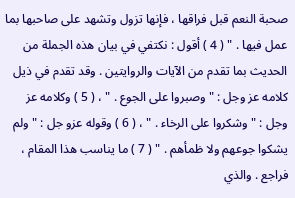صحبة النعم قبل فراقها ، فإنها تزول وتشهد على صاحبها بما عمل فيها . " ( 4 ) أقول : نكتفي في بيان هذه الجملة من الحديث بما تقدم من الآيات والروايتين . وقد تقدم في ذيل كلامه عز وجل : " وصبروا على الجوع . " ، ( 5 ) وكلامه عز وجل : " وشكروا على الرخاء . " ، ( 6 ) وقوله عزو جل : " ولم يشكوا جوعهم ولا ظمأهم . " ( 7 ) ما يناسب هذا المقام ، فراجع . والذي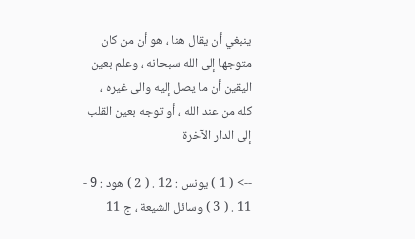ينبغي أن يقال هنا ، هو أن من كان متوجها إلى الله سبحانه ، وعلم بعين اليقين أن ما يصل إليه والى غيره ، كله من عند الله ، أو توجه بعين القلب إلى الدار الآخرة

--> ( 1 ) يونس : 12 . ( 2 ) هود : 9 - 11 . ( 3 ) وسائل الشيعة ، ج 11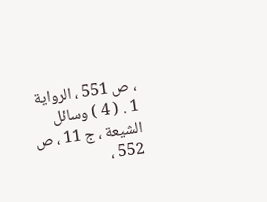، ص 551 ، الرواية 1 . ( 4 ) وسائل الشيعة ، ج 11 ، ص 552 ،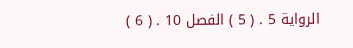الرواية 5 . ( 5 ) الفصل 10 . ( 6 )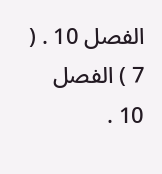الفصل 10 . ( 7 ) الفصل 10 .